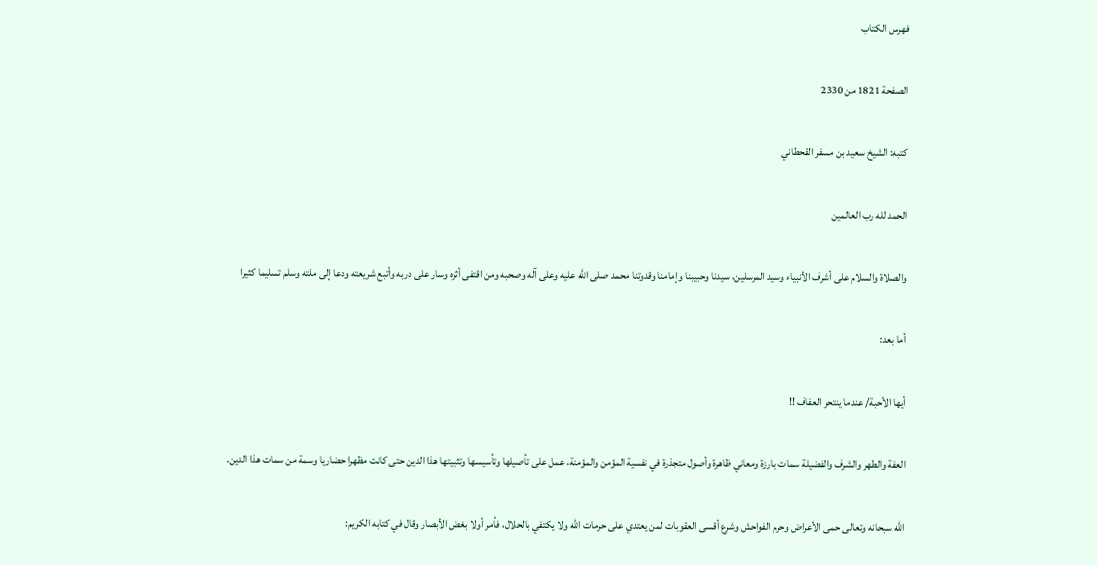فهرس الكتاب

الصفحة 1821 من 2330

كتبه: الشيخ سعيد بن مسفر القحطاني

الحمد لله رب العالمين

والصلاة والسلام على أشرف الأنبياء وسيد المرسلين، سيدنا وحبيبنا وإمامنا وقدوتنا محمد صلى الله عليه وعلى آله وصحبه ومن اقتفى أثره وسار على دربه وأتبع شريعته ودعا إلى ملته وسلم تسليما كثيرا

أما بعد:

أيها الأحبة/ عندما ينتحر العفاف !!

العفة والطهر والشرف والفضيلة سمات بارزة ومعاني ظاهرة وأصول متجذرة في نفسية المؤمن والمؤمنة، عمل على تأصيلها وتأسيسها وتثبيتها هذا الدين حتى كانت مظهرا حضاريا وسمة من سمات هذا الدين.

الله سبحانه وتعالى حمى الأعراض وحرم الفواحش وشرع أقسى العقوبات لمن يعتدي على حرمات الله ولا يكتفي بالحلال، فأمر أولا بغض الأبصار وقال في كتابه الكريم: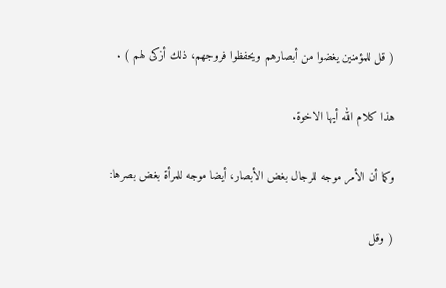( قل للمؤمنين يغضوا من أبصارهم ويحفظوا فروجهم، ذلك أزكى لهم ) .

هذا كلام الله أيها الاخوة.

وكما أن الأمر موجه للرجال بغض الأبصار، أيضا موجه للمرأة بغض بصرها:

( وقل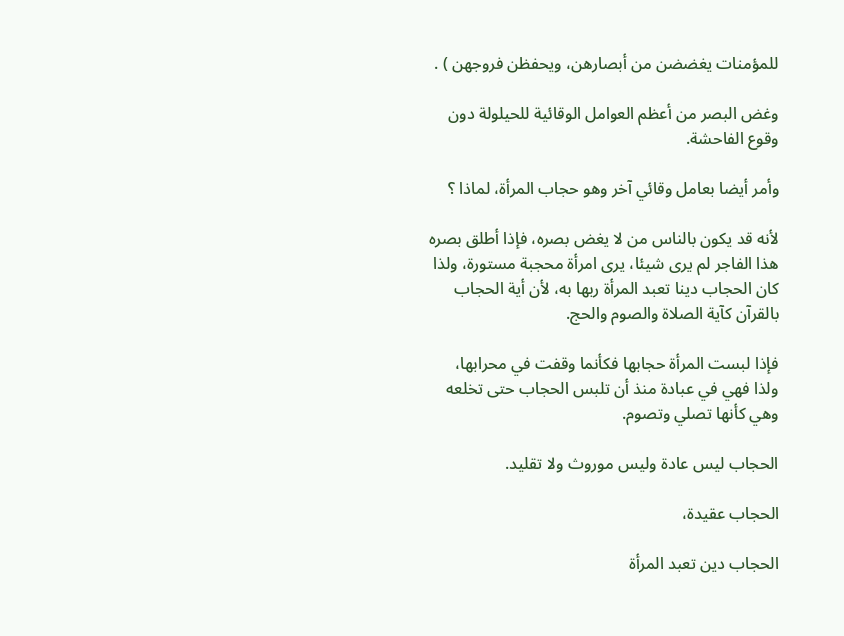للمؤمنات يغضضن من أبصارهن، ويحفظن فروجهن ) .

وغض البصر من أعظم العوامل الوقائية للحيلولة دون وقوع الفاحشة.

وأمر أيضا بعامل وقائي آخر وهو حجاب المرأة، لماذا ؟

لأنه قد يكون بالناس من لا يغض بصره، فإذا أطلق بصره هذا الفاجر لم يرى شيئا، يرى امرأة محجبة مستورة، ولذا كان الحجاب دينا تعبد المرأة ربها به، لأن أية الحجاب بالقرآن كآية الصلاة والصوم والحج.

فإذا لبست المرأة حجابها فكأنما وقفت في محرابها، ولذا فهي في عبادة منذ أن تلبس الحجاب حتى تخلعه وهي كأنها تصلي وتصوم.

الحجاب ليس عادة وليس موروث ولا تقليد.

الحجاب عقيدة،

الحجاب دين تعبد المرأة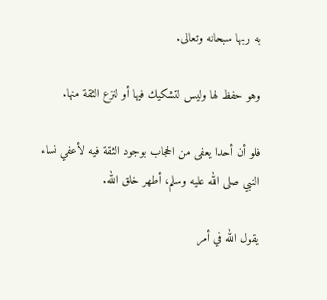به ربها سبحانه وتعالى.

وهو حفظ لها وليس لتشكيك فيها أو لنزع الثقة منها.

فلو أن أحدا يعفى من الحجاب بوجود الثقة فيه لأعفي نساء النبي صلى الله عليه وسلم، أطهر خلق الله.

يقول الله في أمر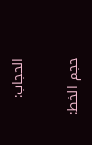الحجاب:

حجم الخط: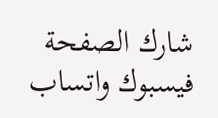شارك الصفحة
فيسبوك واتساب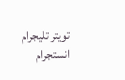تويتر تليجرام انستجرام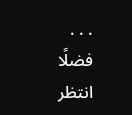. . .
فضلًا انتظر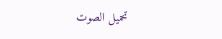تحميل الصوت